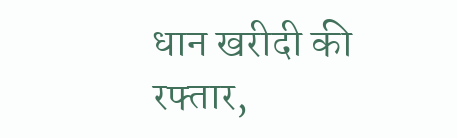धान खरीदी की रफ्तार,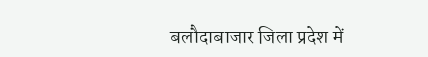बलौदाबाजार जिला प्रदेश में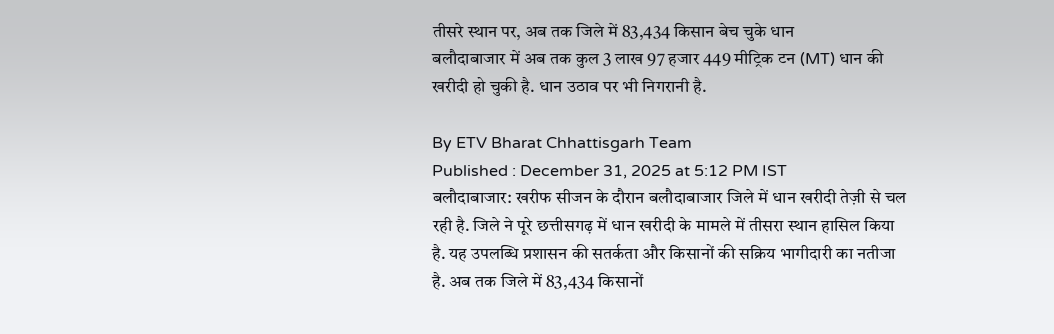तीसरे स्थान पर, अब तक जिले में 83,434 किसान बेच चुके धान
बलौदाबाजार में अब तक कुल 3 लाख 97 हजार 449 मीट्रिक टन (MT) धान की खरीदी हो चुकी है. धान उठाव पर भी निगरानी है.

By ETV Bharat Chhattisgarh Team
Published : December 31, 2025 at 5:12 PM IST
बलौदाबाजार: खरीफ सीजन के दौरान बलौदाबाजार जिले में धान खरीदी तेज़ी से चल रही है. जिले ने पूरे छत्तीसगढ़ में धान खरीदी के मामले में तीसरा स्थान हासिल किया है. यह उपलब्धि प्रशासन की सतर्कता और किसानों की सक्रिय भागीदारी का नतीजा है. अब तक जिले में 83,434 किसानों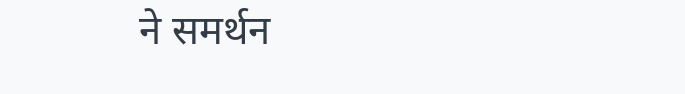ने समर्थन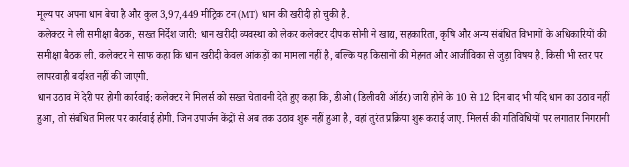मूल्य पर अपना धान बेचा है और कुल 3,97,449 मीट्रिक टन (MT) धान की खरीदी हो चुकी है.
कलेक्टर ने ली समीक्षा बैठक, सख्त निर्देश जारी: धान खरीदी व्यवस्था को लेकर कलेक्टर दीपक सोनी ने खाद्य, सहकारिता, कृषि और अन्य संबंधित विभागों के अधिकारियों की समीक्षा बैठक ली. कलेक्टर ने साफ कहा कि धान खरीदी केवल आंकड़ों का मामला नहीं है, बल्कि यह किसानों की मेहनत और आजीविका से जुड़ा विषय है. किसी भी स्तर पर लापरवाही बर्दाश्त नहीं की जाएगी.
धान उठाव में देरी पर होगी कार्रवाई: कलेक्टर ने मिलर्स को सख्त चेतावनी देते हुए कहा कि, डीओ (डिलीवरी ऑर्डर) जारी होने के 10 से 12 दिन बाद भी यदि धान का उठाव नहीं हुआ, तो संबंधित मिलर पर कार्रवाई होगी. जिन उपार्जन केंद्रों से अब तक उठाव शुरू नहीं हुआ है, वहां तुरंत प्रक्रिया शुरू कराई जाए. मिलर्स की गतिविधियों पर लगातार निगरानी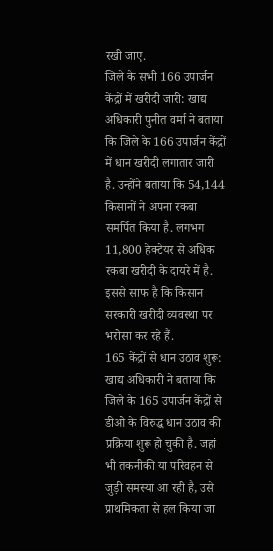रखी जाए.
जिले के सभी 166 उपार्जन केंद्रों में खरीदी जारी: खाद्य अधिकारी पुनीत वर्मा ने बताया कि जिले के 166 उपार्जन केंद्रों में धान खरीदी लगातार जारी है. उन्होंने बताया कि 54,144 किसानों ने अपना रकबा समर्पित किया है. लगभग 11,800 हेक्टेयर से अधिक रकबा खरीदी के दायरे में है. इससे साफ है कि किसान सरकारी खरीदी व्यवस्था पर भरोसा कर रहे हैं.
165 केंद्रों से धान उठाव शुरू: खाद्य अधिकारी ने बताया कि जिले के 165 उपार्जन केंद्रों से डीओ के विरुद्ध धान उठाव की प्रक्रिया शुरू हो चुकी है. जहां भी तकनीकी या परिवहन से जुड़ी समस्या आ रही है, उसे प्राथमिकता से हल किया जा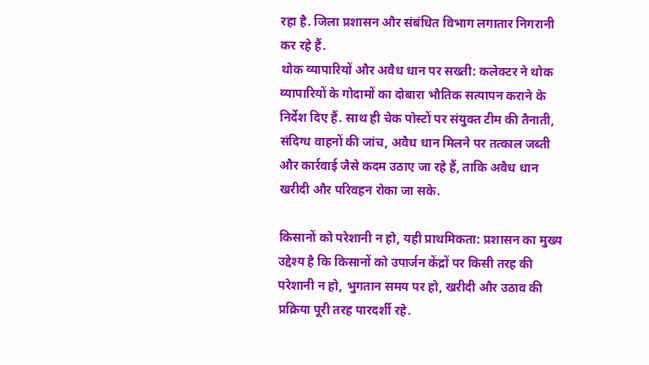रहा है. जिला प्रशासन और संबंधित विभाग लगातार निगरानी कर रहे हैं.
थोक व्यापारियों और अवैध धान पर सख्ती: कलेक्टर ने थोक व्यापारियों के गोदामों का दोबारा भौतिक सत्यापन कराने के निर्देश दिए हैं. साथ ही चेक पोस्टों पर संयुक्त टीम की तैनाती, संदिग्ध वाहनों की जांच, अवैध धान मिलने पर तत्काल जब्ती और कार्रवाई जैसे कदम उठाए जा रहे हैं, ताकि अवैध धान खरीदी और परिवहन रोका जा सके.

किसानों को परेशानी न हो, यही प्राथमिकता: प्रशासन का मुख्य उद्देश्य है कि किसानों को उपार्जन केंद्रों पर किसी तरह की परेशानी न हो, भुगतान समय पर हो, खरीदी और उठाव की प्रक्रिया पूरी तरह पारदर्शी रहे.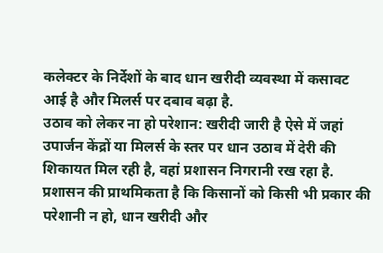कलेक्टर के निर्देशों के बाद धान खरीदी व्यवस्था में कसावट आई है और मिलर्स पर दबाव बढ़ा है.
उठाव को लेकर ना हो परेशान: खरीदी जारी है ऐसे में जहां उपार्जन केंद्रों या मिलर्स के स्तर पर धान उठाव में देरी की शिकायत मिल रही है, वहां प्रशासन निगरानी रख रहा है.
प्रशासन की प्राथमिकता है कि किसानों को किसी भी प्रकार की परेशानी न हो, धान खरीदी और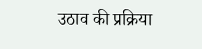उठाव की प्रक्रिया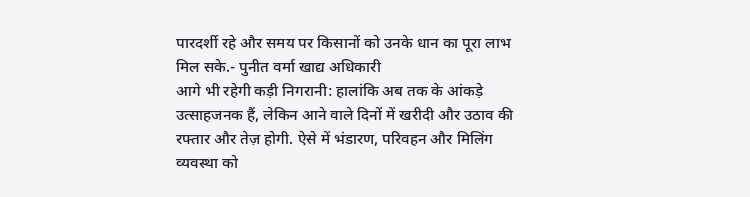पारदर्शी रहे और समय पर किसानों को उनके धान का पूरा लाभ मिल सके.- पुनीत वर्मा खाद्य अधिकारी
आगे भी रहेगी कड़ी निगरानी: हालांकि अब तक के आंकड़े उत्साहजनक हैं, लेकिन आने वाले दिनों में खरीदी और उठाव की रफ्तार और तेज़ होगी. ऐसे में भंडारण, परिवहन और मिलिंग व्यवस्था को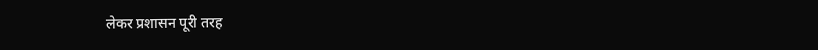लेकर प्रशासन पूरी तरह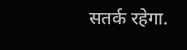सतर्क रहेगा.